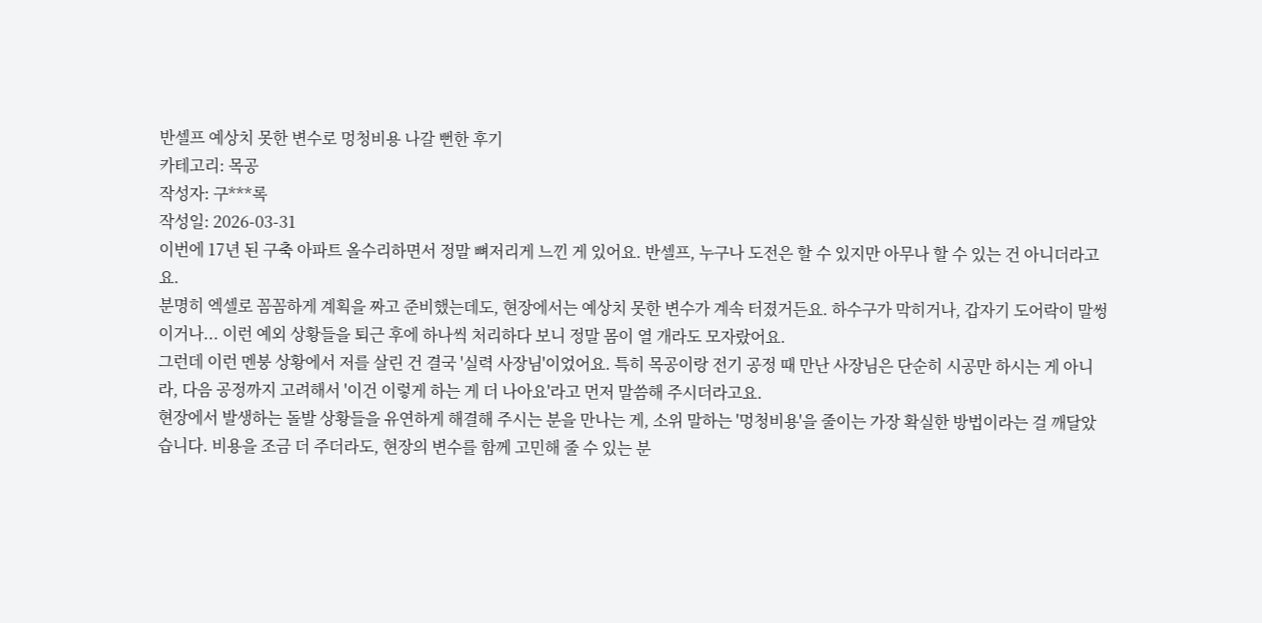반셀프 예상치 못한 변수로 멍청비용 나갈 뻔한 후기
카테고리: 목공
작성자: 구***록
작성일: 2026-03-31
이번에 17년 된 구축 아파트 올수리하면서 정말 뼈저리게 느낀 게 있어요. 반셀프, 누구나 도전은 할 수 있지만 아무나 할 수 있는 건 아니더라고요.
분명히 엑셀로 꼼꼼하게 계획을 짜고 준비했는데도, 현장에서는 예상치 못한 변수가 계속 터졌거든요. 하수구가 막히거나, 갑자기 도어락이 말썽이거나... 이런 예외 상황들을 퇴근 후에 하나씩 처리하다 보니 정말 몸이 열 개라도 모자랐어요.
그런데 이런 멘붕 상황에서 저를 살린 건 결국 '실력 사장님'이었어요. 특히 목공이랑 전기 공정 때 만난 사장님은 단순히 시공만 하시는 게 아니라, 다음 공정까지 고려해서 '이건 이렇게 하는 게 더 나아요'라고 먼저 말씀해 주시더라고요.
현장에서 발생하는 돌발 상황들을 유연하게 해결해 주시는 분을 만나는 게, 소위 말하는 '멍청비용'을 줄이는 가장 확실한 방법이라는 걸 깨달았습니다. 비용을 조금 더 주더라도, 현장의 변수를 함께 고민해 줄 수 있는 분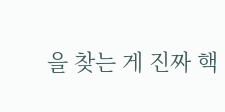을 찾는 게 진짜 핵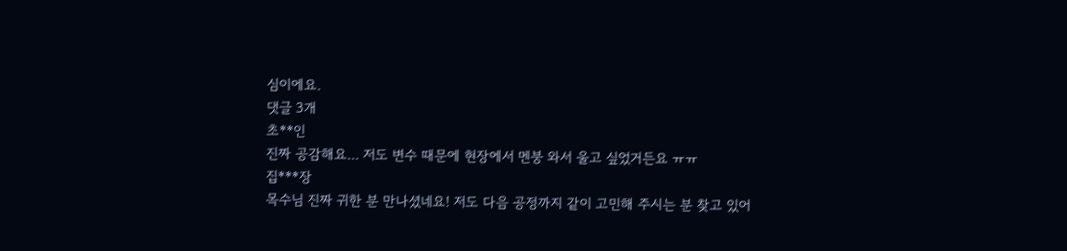심이에요.
댓글 3개
초**인
진짜 공감해요... 저도 변수 때문에 현장에서 멘붕 와서 울고 싶었거든요 ㅠㅠ
집***장
목수님 진짜 귀한 분 만나셨네요! 저도 다음 공정까지 같이 고민해 주시는 분 찾고 있어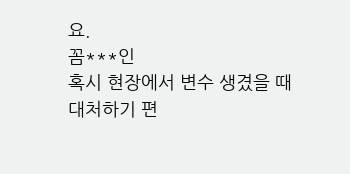요.
꼼***인
혹시 현장에서 변수 생겼을 때 대처하기 편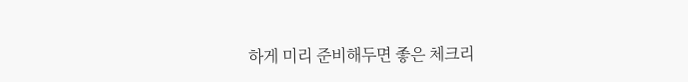하게 미리 준비해두면 좋은 체크리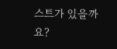스트가 있을까요?